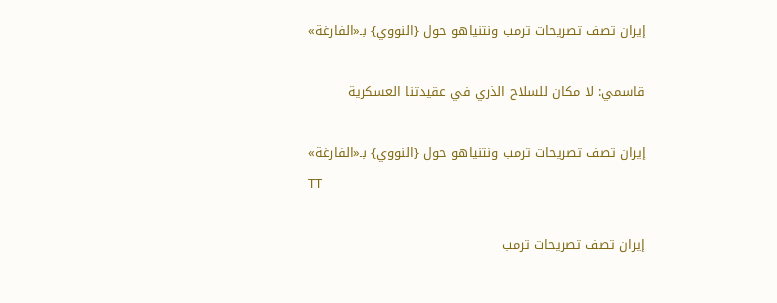إيران تصف تصريحات ترمب ونتنياهو حول {النووي} بـ«الفارغة»

قاسمي: لا مكان للسلاح الذري في عقيدتنا العسكرية

إيران تصف تصريحات ترمب ونتنياهو حول {النووي} بـ«الفارغة»
TT

إيران تصف تصريحات ترمب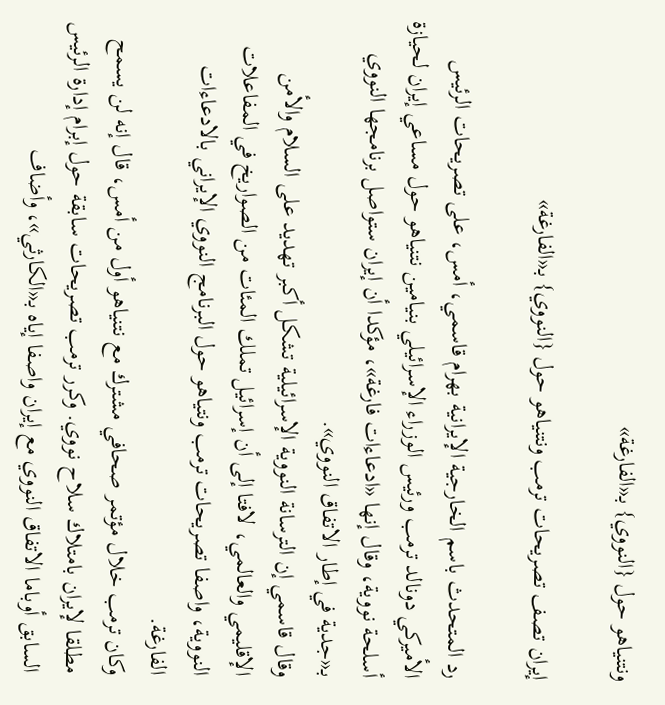ونتنياهو حول {النووي} بـ«الفارغة»

إيران تصف تصريحات ترمب ونتنياهو حول {النووي} بـ«الفارغة»

رد المتحدث باسم الخارجية الإيرانية بهرام قاسمي، أمس، على تصريحات الرئيس الأميركي دونالد ترمب ورئيس الوزراء الإسرائيلي بنيامين نتنياهو حول مساعي إيران لحيازة أسلحة نووية، وقال إنها «ادعاءات فارغة»، مؤكدا أن إيران ستواصل برنامجها النووي بـ«جدية في إطار الاتفاق النووي».
وقال قاسمي إن الترسانة النووية الإسرائيلية تشكل أكبر تهديد على السلام والأمن الإقليمي والعالمي، لافتا إلى أن إسرائيل تملك المئات من الصواريخ في المفاعلات النووية، واصفا تصريحات ترمب ونتياهو حول البرنامج النووي الإيراني بالادعاءات الفارغة.
وكان ترمب خلال مؤتمر صحافي مشترك مع نتنياهو أول من أمس، قال إنه لن يسمح مطلقا لإيران بامتلاك سلاح نووي. وكرر ترمب تصريحات سابقة حول إبرام إدارة الرئيس السابق أوباما الاتفاق النووي مع إيران واصفا إياه بـ«الكارثي»، وأضاف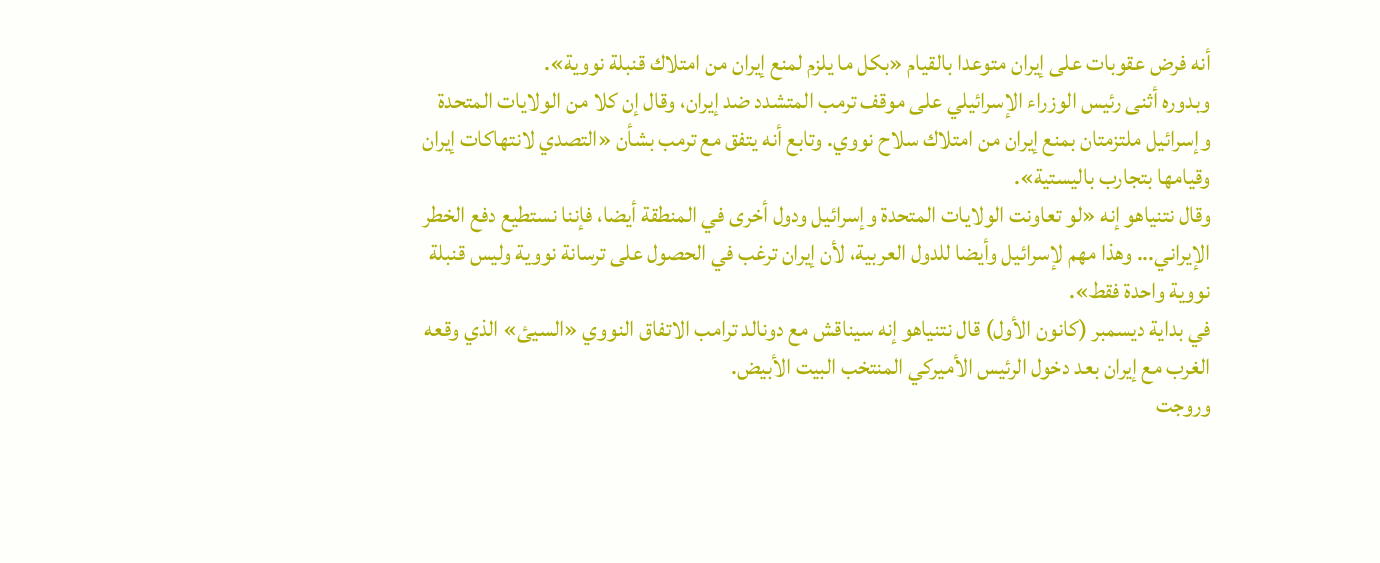أنه فرض عقوبات على إيران متوعدا بالقيام «بكل ما يلزم لمنع إيران من امتلاك قنبلة نووية».
وبدوره أثنى رئيس الوزراء الإسرائيلي على موقف ترمب المتشدد ضد إيران، وقال إن كلا من الولايات المتحدة وإسرائيل ملتزمتان بمنع إيران من امتلاك سلاح نووي. وتابع أنه يتفق مع ترمب بشأن «التصدي لانتهاكات إيران وقيامها بتجارب باليستية».
وقال نتنياهو إنه «لو تعاونت الولايات المتحدة وإسرائيل ودول أخرى في المنطقة أيضا، فإننا نستطيع دفع الخطر الإيراني... وهذا مهم لإسرائيل وأيضا للدول العربية، لأن إيران ترغب في الحصول على ترسانة نووية وليس قنبلة نووية واحدة فقط».
في بداية ديسمبر (كانون الأول) قال نتنياهو إنه سيناقش مع دونالد ترامب الاتفاق النووي «السيئ» الذي وقعه الغرب مع إيران بعد دخول الرئيس الأميركي المنتخب البيت الأبيض.
وروجت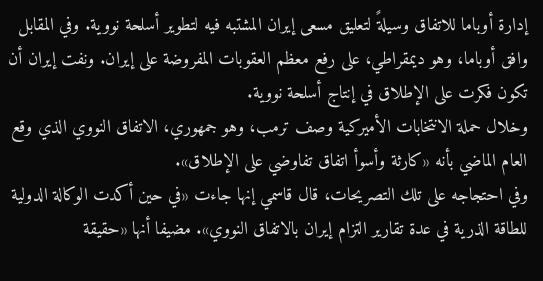إدارة أوباما للاتفاق وسيلةً لتعليق مسعى إيران المشتبه فيه لتطوير أسلحة نووية. وفي المقابل وافق أوباما، وهو ديمقراطي، على رفع معظم العقوبات المفروضة على إيران. ونفت إيران أن تكون فكرت على الإطلاق في إنتاج أسلحة نووية.
وخلال حملة الانتخابات الأميركية وصف ترمب، وهو جمهوري، الاتفاق النووي الذي وقع العام الماضي بأنه «كارثة وأسوأ اتفاق تفاوضي على الإطلاق».
وفي احتجاجه على تلك التصريحات، قال قاسمي إنها جاءت «في حين أكدت الوكالة الدولية للطاقة الذرية في عدة تقارير التزام إيران بالاتفاق النووي». مضيفا أنها «حقيقة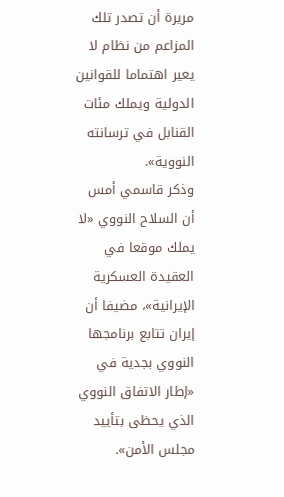مريرة أن تصدر تلك المزاعم من نظام لا يعير اهتماما للقوانين الدولية ويملك مئات القنابل في ترسانته النووية».
وذكر قاسمي أمس أن السلاح النووي «لا يملك موقعا في العقيدة العسكرية الإيرانية»، مضيفا أن إيران تتابع برنامجها النووي بجدية في «إطار الاتفاق النووي الذي يحظى بتأييد مجلس الأمن».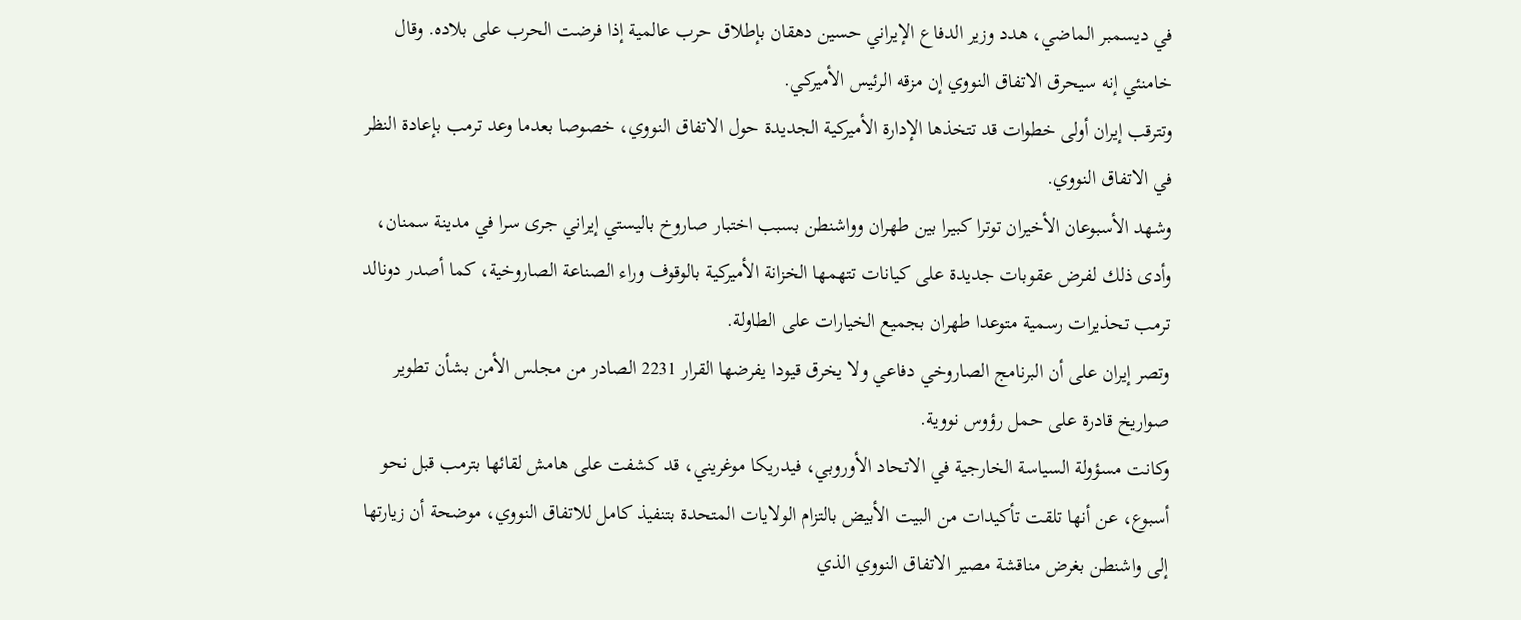في ديسمبر الماضي، هدد وزير الدفاع الإيراني حسين دهقان بإطلاق حرب عالمية إذا فرضت الحرب على بلاده. وقال خامنئي إنه سيحرق الاتفاق النووي إن مزقه الرئيس الأميركي.
وتترقب إيران أولى خطوات قد تتخذها الإدارة الأميركية الجديدة حول الاتفاق النووي، خصوصا بعدما وعد ترمب بإعادة النظر في الاتفاق النووي.
وشهد الأسبوعان الأخيران توترا كبيرا بين طهران وواشنطن بسبب اختبار صاروخ باليستي إيراني جرى سرا في مدينة سمنان، وأدى ذلك لفرض عقوبات جديدة على كيانات تتهمها الخزانة الأميركية بالوقوف وراء الصناعة الصاروخية، كما أصدر دونالد ترمب تحذيرات رسمية متوعدا طهران بجميع الخيارات على الطاولة.
وتصر إيران على أن البرنامج الصاروخي دفاعي ولا يخرق قيودا يفرضها القرار 2231 الصادر من مجلس الأمن بشأن تطوير صواريخ قادرة على حمل رؤوس نووية.
وكانت مسؤولة السياسة الخارجية في الاتحاد الأوروبي، فيدريكا موغريني، قد كشفت على هامش لقائها بترمب قبل نحو أسبوع، عن أنها تلقت تأكيدات من البيت الأبيض بالتزام الولايات المتحدة بتنفيذ كامل للاتفاق النووي، موضحة أن زيارتها إلى واشنطن بغرض مناقشة مصير الاتفاق النووي الذي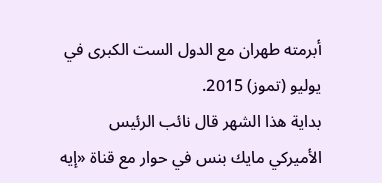أبرمته طهران مع الدول الست الكبرى في يوليو (تموز) 2015.
بداية هذا الشهر قال نائب الرئيس الأميركي مايك بنس في حوار مع قناة «إيه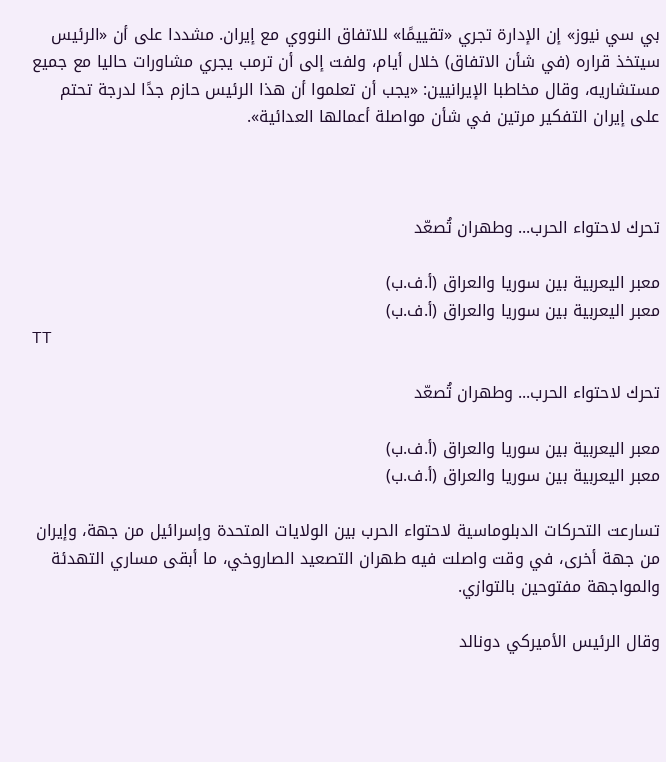بي سي نيوز» إن الإدارة تجري «تقييمًا» للاتفاق النووي مع إيران. مشددا على أن «الرئيس سيتخذ قراره (في شأن الاتفاق) خلال أيام، ولفت إلى أن ترمب يجري مشاورات حاليا مع جميع مستشاريه، وقال مخاطبا الإيرانيين: «يجب أن تعلموا أن هذا الرئيس حازم جدًا لدرجة تحتم على إيران التفكير مرتين في شأن مواصلة أعمالها العدائية».



تحرك لاحتواء الحرب... وطهران تُصعّد

معبر اليعربية بين سوريا والعراق (أ.ف.ب)
معبر اليعربية بين سوريا والعراق (أ.ف.ب)
TT

تحرك لاحتواء الحرب... وطهران تُصعّد

معبر اليعربية بين سوريا والعراق (أ.ف.ب)
معبر اليعربية بين سوريا والعراق (أ.ف.ب)

تسارعت التحركات الدبلوماسية لاحتواء الحرب بين الولايات المتحدة وإسرائيل من جهة، وإيران من جهة أخرى، في وقت واصلت فيه طهران التصعيد الصاروخي، ما أبقى مساري التهدئة والمواجهة مفتوحين بالتوازي.

وقال الرئيس الأميركي دونالد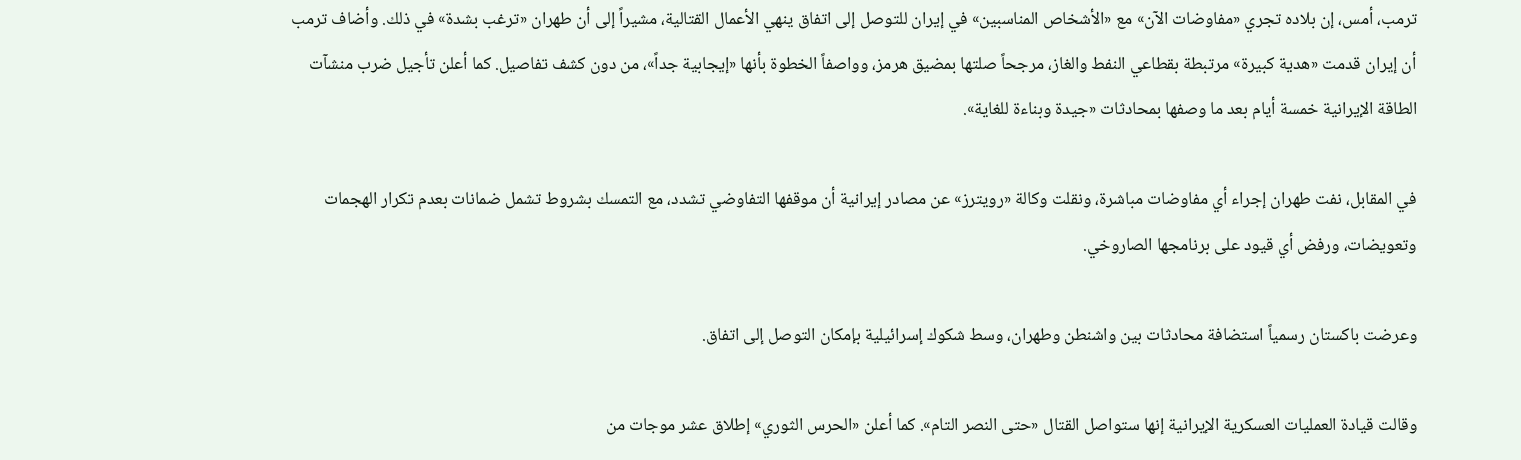ترمب، أمس، إن بلاده تجري «مفاوضات الآن» مع «الأشخاص المناسبين» في إيران للتوصل إلى اتفاق ينهي الأعمال القتالية، مشيراً إلى أن طهران «ترغب بشدة» في ذلك. وأضاف ترمب أن إيران قدمت «هدية كبيرة» مرتبطة بقطاعي النفط والغاز، مرجحاً صلتها بمضيق هرمز، وواصفاً الخطوة بأنها «إيجابية جداً»، من دون كشف تفاصيل. كما أعلن تأجيل ضرب منشآت الطاقة الإيرانية خمسة أيام بعد ما وصفها بمحادثات «جيدة وبناءة للغاية».

في المقابل، نفت طهران إجراء أي مفاوضات مباشرة، ونقلت وكالة «رويترز» عن مصادر إيرانية أن موقفها التفاوضي تشدد، مع التمسك بشروط تشمل ضمانات بعدم تكرار الهجمات وتعويضات، ورفض أي قيود على برنامجها الصاروخي.

وعرضت باكستان رسمياً استضافة محادثات بين واشنطن وطهران، وسط شكوك إسرائيلية بإمكان التوصل إلى اتفاق.

وقالت قيادة العمليات العسكرية الإيرانية إنها ستواصل القتال «حتى النصر التام». كما أعلن «الحرس الثوري» إطلاق عشر موجات من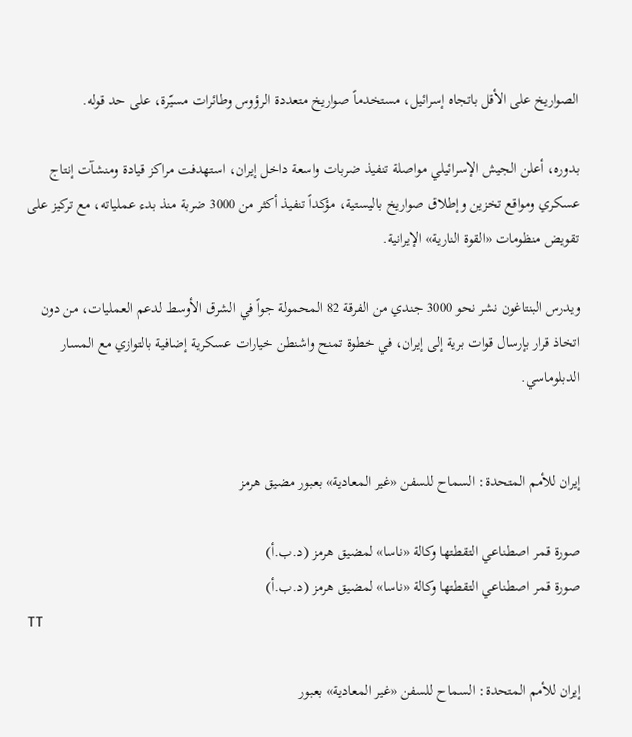الصواريخ على الأقل باتجاه إسرائيل، مستخدماً صواريخ متعددة الرؤوس وطائرات مسيّرة، على حد قوله.

بدوره، أعلن الجيش الإسرائيلي مواصلة تنفيذ ضربات واسعة داخل إيران، استهدفت مراكز قيادة ومنشآت إنتاج عسكري ومواقع تخزين وإطلاق صواريخ باليستية، مؤكداً تنفيذ أكثر من 3000 ضربة منذ بدء عملياته، مع تركيز على تقويض منظومات «القوة النارية» الإيرانية.

ويدرس البنتاغون نشر نحو 3000 جندي من الفرقة 82 المحمولة جواً في الشرق الأوسط لدعم العمليات، من دون اتخاذ قرار بإرسال قوات برية إلى إيران، في خطوة تمنح واشنطن خيارات عسكرية إضافية بالتوازي مع المسار الدبلوماسي.


إيران للأمم المتحدة: السماح للسفن «غير المعادية» بعبور مضيق هرمز

صورة قمر اصطناعي التقطتها وكالة «ناسا» لمضيق هرمز (د.ب.أ)
صورة قمر اصطناعي التقطتها وكالة «ناسا» لمضيق هرمز (د.ب.أ)
TT

إيران للأمم المتحدة: السماح للسفن «غير المعادية» بعبور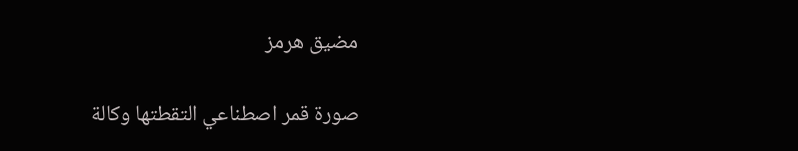مضيق هرمز

صورة قمر اصطناعي التقطتها وكالة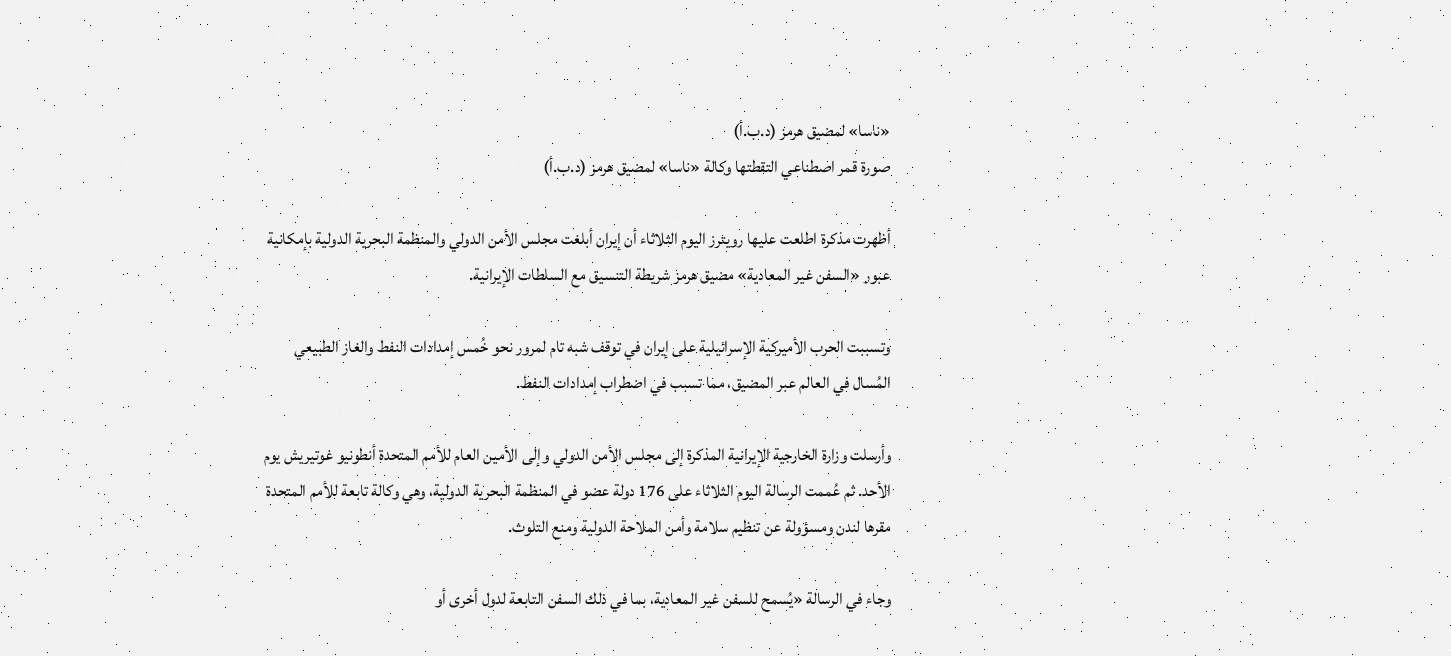«ناسا» لمضيق هرمز (د.ب.أ)
صورة قمر اصطناعي التقطتها وكالة «ناسا» لمضيق هرمز (د.ب.أ)

أظهرت مذكرة اطلعت عليها رويترز اليوم الثلاثاء أن إيران أبلغت مجلس الأمن الدولي والمنظمة البحرية الدولية بإمكانية عبور «السفن غير المعادية» مضيق هرمز شريطة التنسيق مع السلطات الإيرانية.

وتسببت الحرب الأميركية الإسرائيلية على إيران في توقف شبه تام لمرور نحو خُمس إمدادات النفط والغاز الطبيعي المُسال في العالم عبر المضيق، مما تسبب في اضطراب إمدادات النفط.

وأرسلت وزارة الخارجية الإيرانية المذكرة إلى مجلس الأمن الدولي وإلى الأمين العام للأمم المتحدة أنطونيو غوتيريش يوم الأحد. ثم عُممت الرسالة اليوم الثلاثاء على 176 دولة عضو في المنظمة البحرية الدولية، وهي وكالة تابعة للأمم المتحدة مقرها لندن ومسؤولة عن تنظيم سلامة وأمن الملاحة الدولية ومنع التلوث.

وجاء في الرسالة «يُسمح للسفن غير المعادية، بما في ذلك السفن التابعة لدول أخرى أو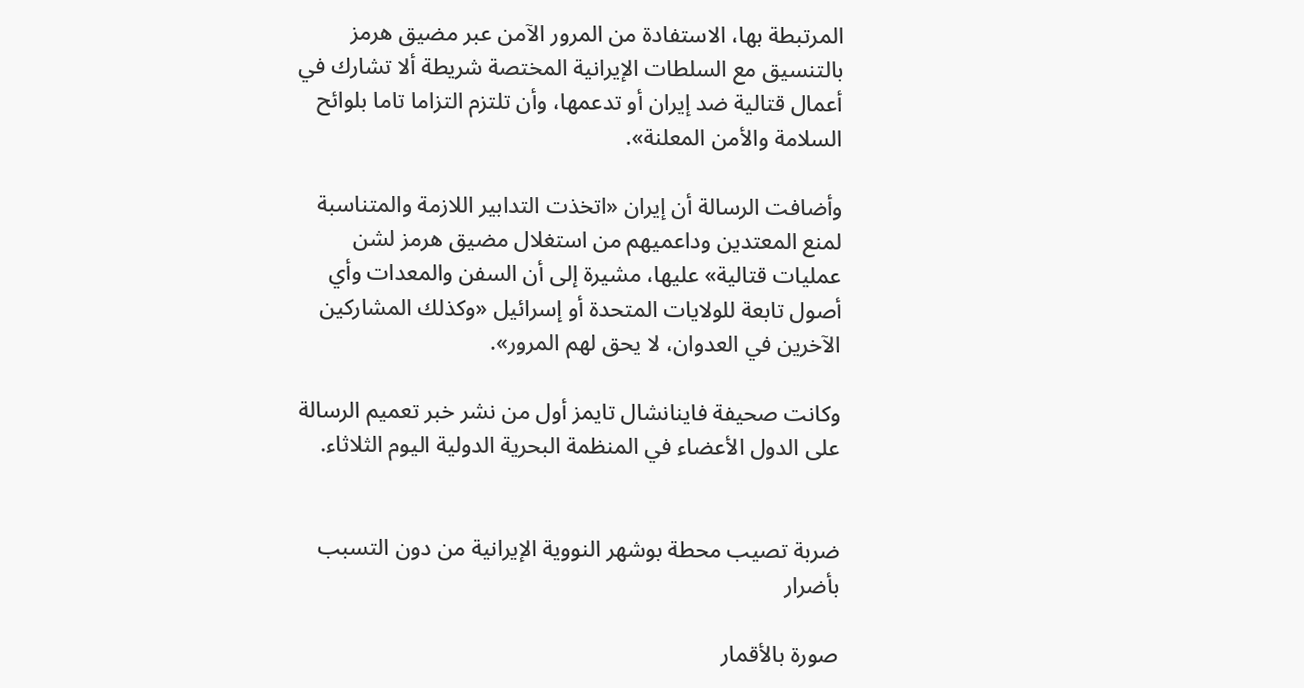المرتبطة بها، الاستفادة من المرور الآمن عبر مضيق هرمز بالتنسيق مع السلطات الإيرانية المختصة شريطة ألا تشارك في أعمال قتالية ضد إيران أو تدعمها، وأن تلتزم التزاما تاما بلوائح السلامة والأمن المعلنة».

وأضافت الرسالة أن إيران «اتخذت التدابير اللازمة والمتناسبة لمنع المعتدين وداعميهم من استغلال مضيق هرمز لشن عمليات قتالية» عليها، مشيرة إلى أن السفن والمعدات وأي أصول تابعة للولايات المتحدة أو إسرائيل «وكذلك المشاركين الآخرين في العدوان، لا يحق لهم المرور».

وكانت صحيفة فاينانشال تايمز أول من نشر خبر تعميم الرسالة على الدول الأعضاء في المنظمة البحرية الدولية اليوم الثلاثاء.


ضربة تصيب محطة بوشهر النووية الإيرانية من دون التسبب بأضرار

صورة بالأقمار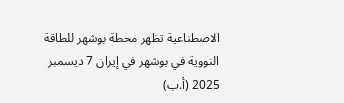الاصطناعية تظهر محطة بوشهر للطاقة النووية في بوشهر في إيران 7 ديسمبر 2025 (أ.ب)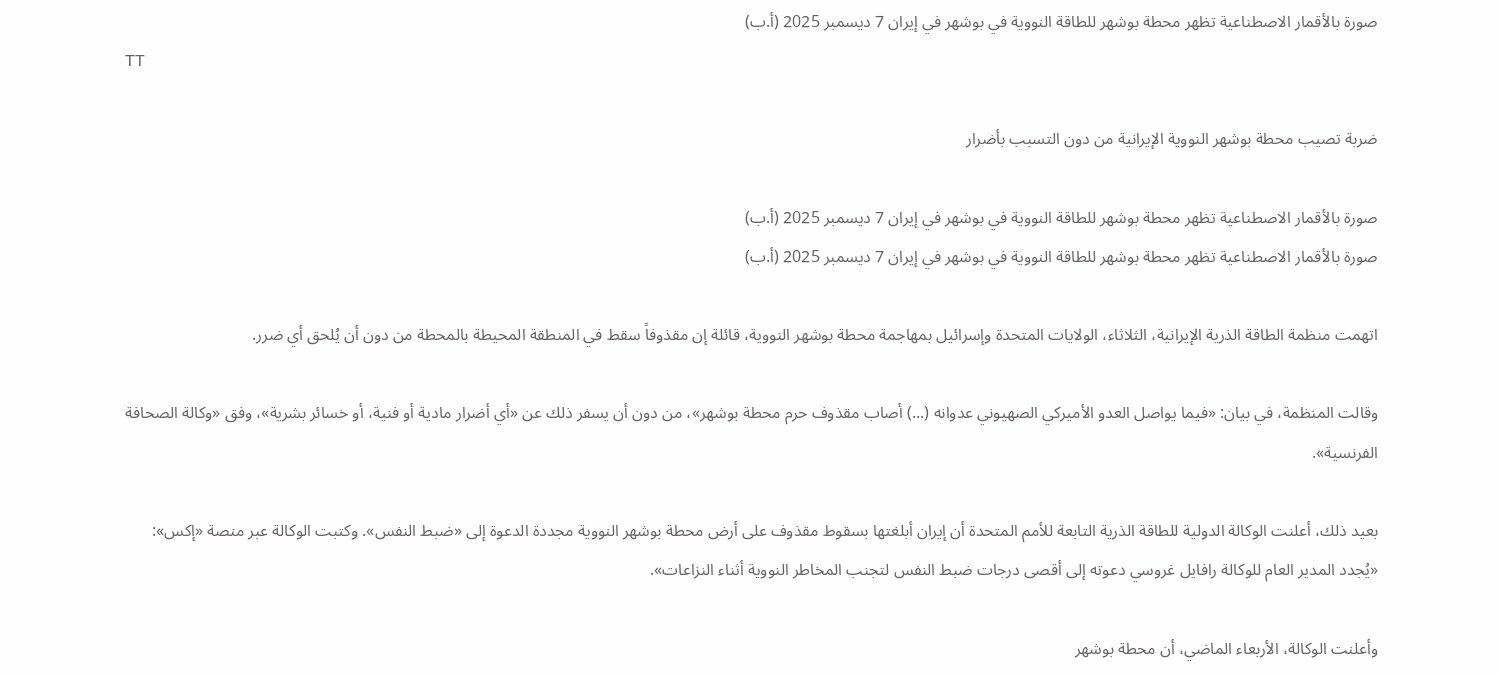صورة بالأقمار الاصطناعية تظهر محطة بوشهر للطاقة النووية في بوشهر في إيران 7 ديسمبر 2025 (أ.ب)
TT

ضربة تصيب محطة بوشهر النووية الإيرانية من دون التسبب بأضرار

صورة بالأقمار الاصطناعية تظهر محطة بوشهر للطاقة النووية في بوشهر في إيران 7 ديسمبر 2025 (أ.ب)
صورة بالأقمار الاصطناعية تظهر محطة بوشهر للطاقة النووية في بوشهر في إيران 7 ديسمبر 2025 (أ.ب)

اتهمت منظمة الطاقة الذرية الإيرانية، الثلاثاء، الولايات المتحدة وإسرائيل بمهاجمة محطة بوشهر النووية، قائلة إن مقذوفاً سقط في المنطقة المحيطة بالمحطة من دون أن يُلحق أي ضرر.

وقالت المنظمة، في بيان: «فيما يواصل العدو الأميركي الصهيوني عدوانه (...) أصاب مقذوف حرم محطة بوشهر»، من دون أن يسفر ذلك عن «أي أضرار مادية أو فنية، أو خسائر بشرية»، وفق «وكالة الصحافة الفرنسية».

بعيد ذلك، أعلنت الوكالة الدولية للطاقة الذرية التابعة للأمم المتحدة أن إيران أبلغتها بسقوط مقذوف على أرض محطة بوشهر النووية مجددة الدعوة إلى «ضبط النفس». وكتبت الوكالة عبر منصة «إكس»: «يُجدد المدير العام للوكالة رافايل غروسي دعوته إلى أقصى درجات ضبط النفس لتجنب المخاطر النووية أثناء النزاعات».

وأعلنت الوكالة، الأربعاء الماضي، أن محطة بوشهر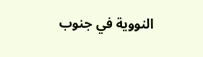النووية في جنوب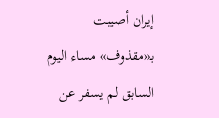إيران أصيبت بـ«مقذوف» مساء اليوم السابق لم يسفر عن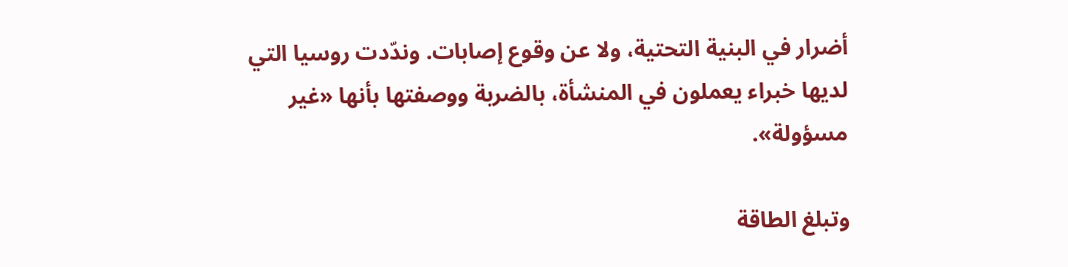أضرار في البنية التحتية، ولا عن وقوع إصابات. وندّدت روسيا التي لديها خبراء يعملون في المنشأة، بالضربة ووصفتها بأنها «غير مسؤولة».

وتبلغ الطاقة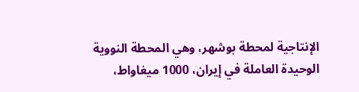الإنتاجية لمحطة بوشهر، وهي المحطة النووية الوحيدة العاملة في إيران، 1000 ميغاواط،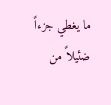ما يغطي جزءاً ضئيلاً من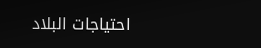احتياجات البلاد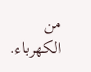من الكهرباء.